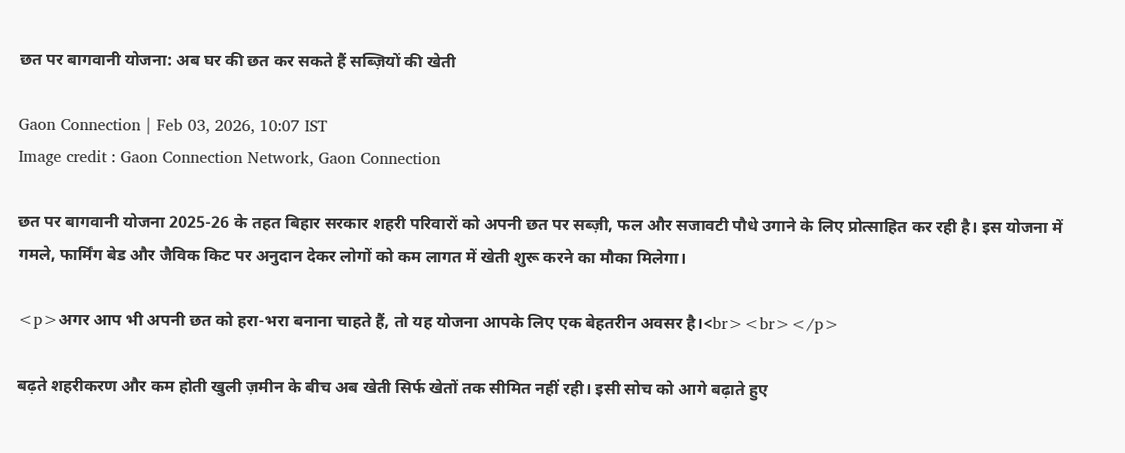छत पर बागवानी योजना: अब घर की छत कर सकते हैं सब्ज़ियों की खेती

Gaon Connection | Feb 03, 2026, 10:07 IST
Image credit : Gaon Connection Network, Gaon Connection

छत पर बागवानी योजना 2025-26 के तहत बिहार सरकार शहरी परिवारों को अपनी छत पर सब्ज़ी, फल और सजावटी पौधे उगाने के लिए प्रोत्साहित कर रही है। इस योजना में गमले, फार्मिंग बेड और जैविक किट पर अनुदान देकर लोगों को कम लागत में खेती शुरू करने का मौका मिलेगा।

<p>अगर आप भी अपनी छत को हरा-भरा बनाना चाहते हैं, तो यह योजना आपके लिए एक बेहतरीन अवसर है।<br><br></p>

बढ़ते शहरीकरण और कम होती खुली ज़मीन के बीच अब खेती सिर्फ खेतों तक सीमित नहीं रही। इसी सोच को आगे बढ़ाते हुए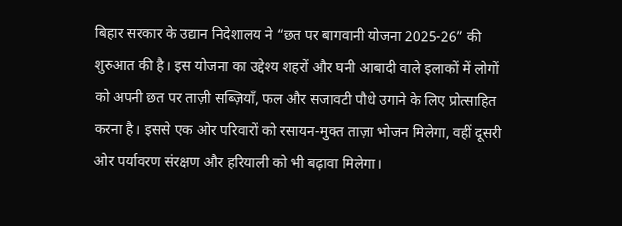बिहार सरकार के उद्यान निदेशालय ने “छत पर बागवानी योजना 2025-26” की शुरुआत की है। इस योजना का उद्देश्य शहरों और घनी आबादी वाले इलाकों में लोगों को अपनी छत पर ताज़ी सब्ज़ियाँ, फल और सजावटी पौधे उगाने के लिए प्रोत्साहित करना है। इससे एक ओर परिवारों को रसायन-मुक्त ताज़ा भोजन मिलेगा, वहीं दूसरी ओर पर्यावरण संरक्षण और हरियाली को भी बढ़ावा मिलेगा।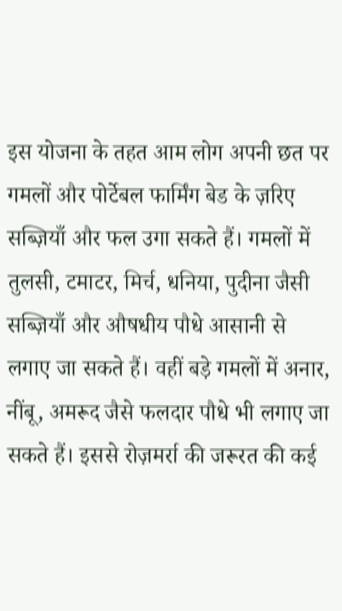इस योजना के तहत आम लोग अपनी छत पर गमलों और पोर्टेबल फार्मिंग बेड के ज़रिए सब्ज़ियाँ और फल उगा सकते हैं। गमलों में तुलसी, टमाटर, मिर्च, धनिया, पुदीना जैसी सब्ज़ियाँ और औषधीय पौधे आसानी से लगाए जा सकते हैं। वहीं बड़े गमलों में अनार, नींबू, अमरूद जैसे फलदार पौधे भी लगाए जा सकते हैं। इससे रोज़मर्रा की जरूरत की कई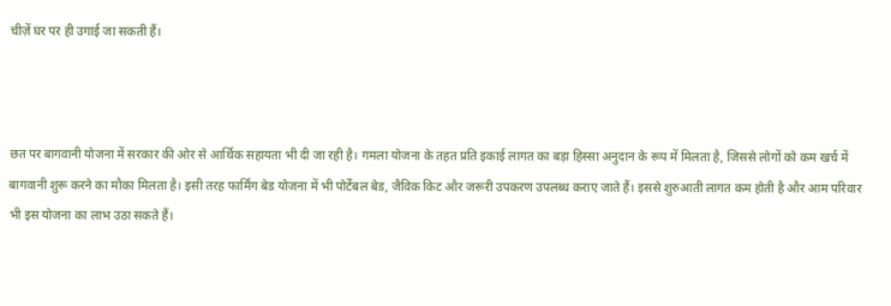चीज़ें घर पर ही उगाई जा सकती हैं।



छत पर बागवानी योजना में सरकार की ओर से आर्थिक सहायता भी दी जा रही है। गमला योजना के तहत प्रति इकाई लागत का बड़ा हिस्सा अनुदान के रूप में मिलता है, जिससे लोगों को कम खर्च में बागवानी शुरू करने का मौका मिलता है। इसी तरह फार्मिंग बेड योजना में भी पोर्टेबल बेड, जैविक किट और जरूरी उपकरण उपलब्ध कराए जाते हैं। इससे शुरुआती लागत कम होती है और आम परिवार भी इस योजना का लाभ उठा सकते हैं।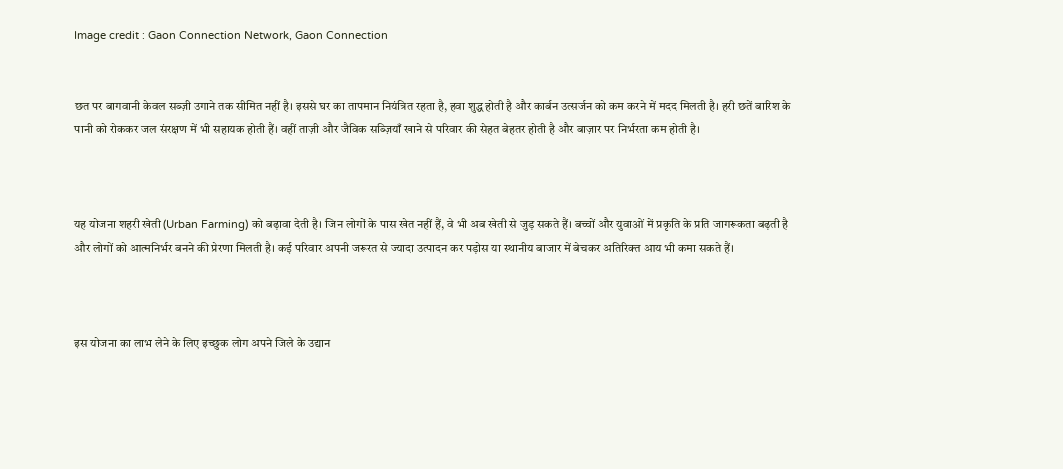Image credit : Gaon Connection Network, Gaon Connection


छत पर बागवानी केवल सब्ज़ी उगाने तक सीमित नहीं है। इससे घर का तापमान नियंत्रित रहता है, हवा शुद्ध होती है और कार्बन उत्सर्जन को कम करने में मदद मिलती है। हरी छतें बारिश के पानी को रोककर जल संरक्षण में भी सहायक होती हैं। वहीं ताज़ी और जैविक सब्ज़ियाँ खाने से परिवार की सेहत बेहतर होती है और बाज़ार पर निर्भरता कम होती है।



यह योजना शहरी खेती (Urban Farming) को बढ़ावा देती है। जिन लोगों के पास खेत नहीं हैं, वे भी अब खेती से जुड़ सकते हैं। बच्चों और युवाओं में प्रकृति के प्रति जागरूकता बढ़ती है और लोगों को आत्मनिर्भर बनने की प्रेरणा मिलती है। कई परिवार अपनी जरूरत से ज्यादा उत्पादन कर पड़ोस या स्थानीय बाजार में बेचकर अतिरिक्त आय भी कमा सकते हैं।



इस योजना का लाभ लेने के लिए इच्छुक लोग अपने जिले के उद्यान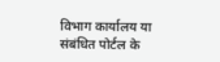विभाग कार्यालय या संबंधित पोर्टल के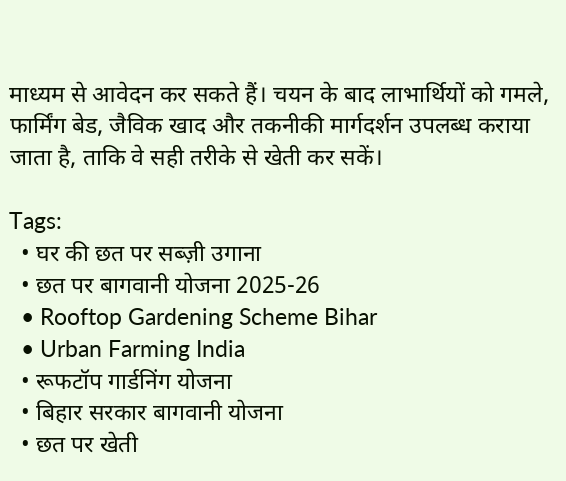माध्यम से आवेदन कर सकते हैं। चयन के बाद लाभार्थियों को गमले, फार्मिंग बेड, जैविक खाद और तकनीकी मार्गदर्शन उपलब्ध कराया जाता है, ताकि वे सही तरीके से खेती कर सकें।

Tags:
  • घर की छत पर सब्ज़ी उगाना
  • छत पर बागवानी योजना 2025-26
  • Rooftop Gardening Scheme Bihar
  • Urban Farming India
  • रूफटॉप गार्डनिंग योजना
  • बिहार सरकार बागवानी योजना
  • छत पर खेती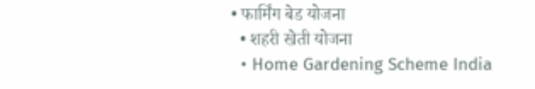• फार्मिंग बेड योजना
  • शहरी खेती योजना
  • Home Gardening Scheme India